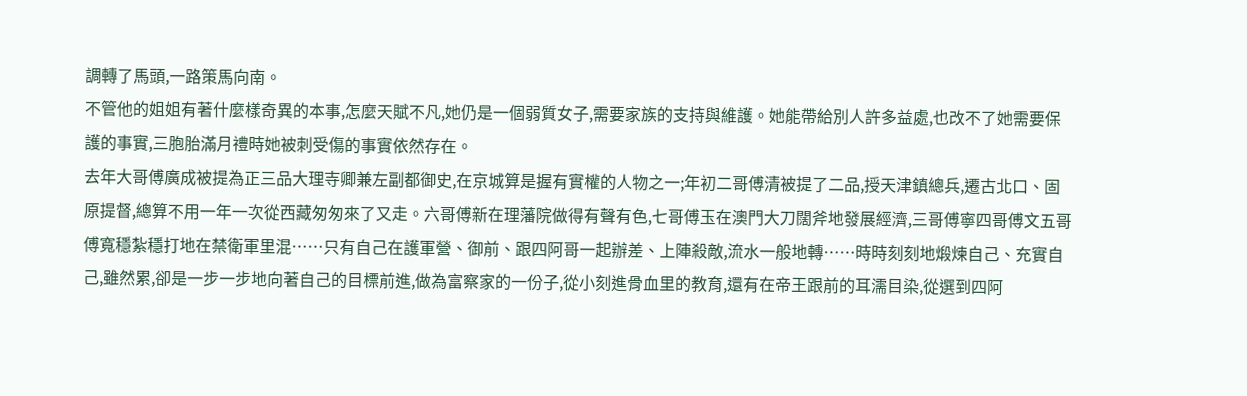調轉了馬頭,一路策馬向南。
不管他的姐姐有著什麼樣奇異的本事,怎麼天賦不凡,她仍是一個弱質女子,需要家族的支持與維護。她能帶給別人許多益處,也改不了她需要保護的事實,三胞胎滿月禮時她被刺受傷的事實依然存在。
去年大哥傅廣成被提為正三品大理寺卿兼左副都御史,在京城算是握有實權的人物之一;年初二哥傅清被提了二品,授天津鎮總兵,遷古北口、固原提督,總算不用一年一次從西藏匆匆來了又走。六哥傅新在理藩院做得有聲有色,七哥傅玉在澳門大刀闊斧地發展經濟,三哥傅寧四哥傅文五哥傅寬穩紮穩打地在禁衛軍里混……只有自己在護軍營、御前、跟四阿哥一起辦差、上陣殺敵,流水一般地轉……時時刻刻地煅煉自己、充實自己,雖然累,卻是一步一步地向著自己的目標前進,做為富察家的一份子,從小刻進骨血里的教育,還有在帝王跟前的耳濡目染,從選到四阿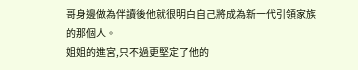哥身邊做為伴讀後他就很明白自己將成為新一代引領家族的那個人。
姐姐的進宮,只不過更堅定了他的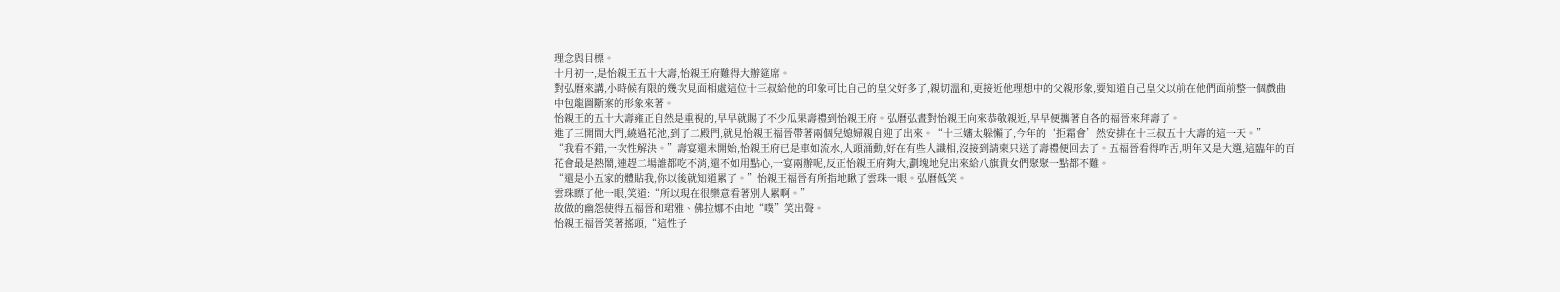理念與目標。
十月初一,是怡親王五十大壽,怡親王府難得大辦筵席。
對弘曆來講,小時候有限的幾次見面相處這位十三叔給他的印象可比自己的皇父好多了,親切溫和,更接近他理想中的父親形象,要知道自己皇父以前在他們面前整一個戲曲中包龍圖斷案的形象來著。
怡親王的五十大壽雍正自然是重視的,早早就賜了不少瓜果壽禮到怡親王府。弘曆弘晝對怡親王向來恭敬親近,早早便攜著自各的福晉來拜壽了。
進了三開間大門,繞過花池,到了二殿門,就見怡親王福晉帶著兩個兒媳婦親自迎了出來。“十三嬸太躲懶了,今年的‘拒霜會’然安排在十三叔五十大壽的這一天。”
“我看不錯,一次性解決。”壽宴還未開始,怡親王府已是車如流水,人頭涌動,好在有些人識相,沒接到請柬只送了壽禮便回去了。五福晉看得咋舌,明年又是大選,這臨年的百花會最是熱鬧,連趕二場誰都吃不消,還不如用點心,一宴兩辦呢,反正怡親王府夠大,劃塊地兒出來給八旗貴女們聚聚一點都不難。
“還是小五家的體貼我,你以後就知道累了。”怡親王福晉有所指地瞅了雲珠一眼。弘曆低笑。
雲珠瞟了他一眼,笑道:“所以現在很樂意看著別人累啊。”
故做的幽怨使得五福晉和珺雅、佛拉娜不由地“噗”笑出聲。
怡親王福晉笑著搖頭,“這性子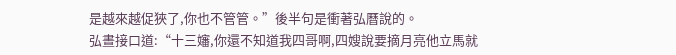是越來越促狹了,你也不管管。”後半句是衝著弘曆說的。
弘晝接口道:“十三嬸,你還不知道我四哥啊,四嫂說要摘月亮他立馬就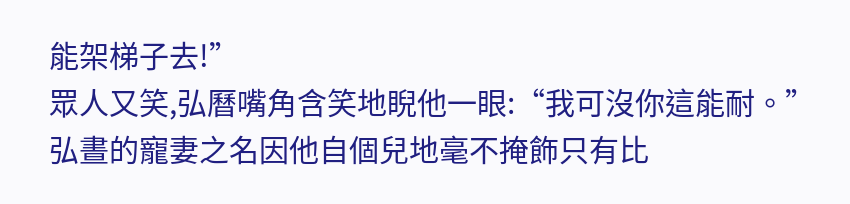能架梯子去!”
眾人又笑,弘曆嘴角含笑地睨他一眼:“我可沒你這能耐。”
弘晝的寵妻之名因他自個兒地毫不掩飾只有比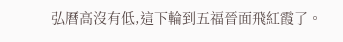弘曆高沒有低,這下輪到五福晉面飛紅霞了。